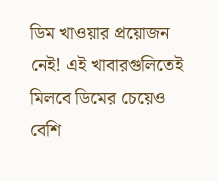ডিম খাওয়ার প্রয়োজন নেই! এই খাবারগুলিতেই মিলবে ডিমের চেয়েও বেশি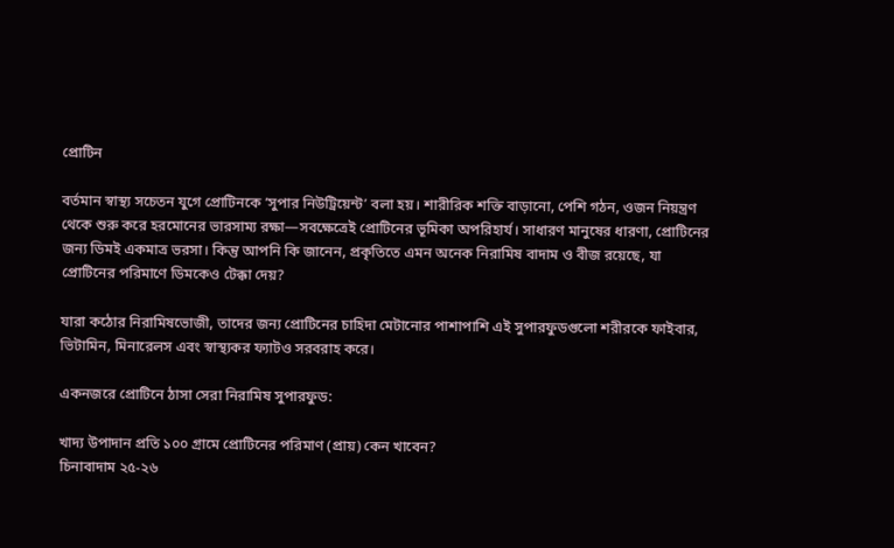প্রোটিন

বর্তমান স্বাস্থ্য সচেতন যুগে প্রোটিনকে ‘সুপার নিউট্রিয়েন্ট’ বলা হয়। শারীরিক শক্তি বাড়ানো, পেশি গঠন, ওজন নিয়ন্ত্রণ থেকে শুরু করে হরমোনের ভারসাম্য রক্ষা—সবক্ষেত্রেই প্রোটিনের ভূমিকা অপরিহার্য। সাধারণ মানুষের ধারণা, প্রোটিনের জন্য ডিমই একমাত্র ভরসা। কিন্তু আপনি কি জানেন, প্রকৃতিতে এমন অনেক নিরামিষ বাদাম ও বীজ রয়েছে, যা প্রোটিনের পরিমাণে ডিমকেও টেক্কা দেয়?

যারা কঠোর নিরামিষভোজী, তাদের জন্য প্রোটিনের চাহিদা মেটানোর পাশাপাশি এই সুপারফুডগুলো শরীরকে ফাইবার, ভিটামিন, মিনারেলস এবং স্বাস্থ্যকর ফ্যাটও সরবরাহ করে।

একনজরে প্রোটিনে ঠাসা সেরা নিরামিষ সুপারফুড:

খাদ্য উপাদান প্রতি ১০০ গ্রামে প্রোটিনের পরিমাণ (প্রায়) কেন খাবেন?
চিনাবাদাম ২৫-২৬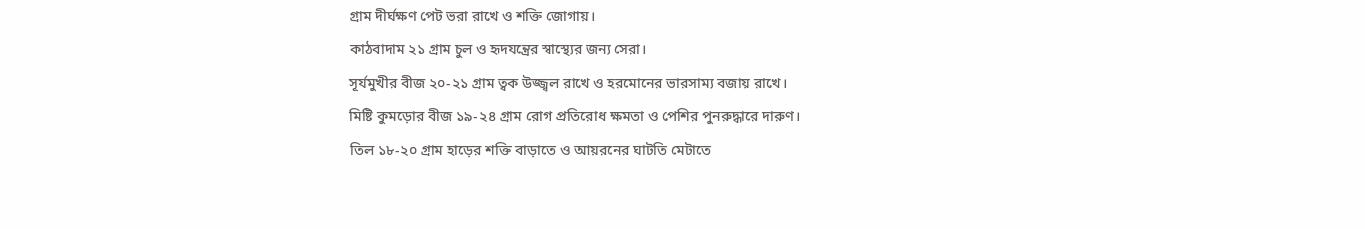গ্রাম দীর্ঘক্ষণ পেট ভরা রাখে ও শক্তি জোগায়।
কাঠবাদাম ২১ গ্রাম চুল ও হৃদযন্ত্রের স্বাস্থ্যের জন্য সেরা।
সূর্যমুখীর বীজ ২০-২১ গ্রাম ত্বক উজ্জ্বল রাখে ও হরমোনের ভারসাম্য বজায় রাখে।
মিষ্টি কুমড়োর বীজ ১৯-২৪ গ্রাম রোগ প্রতিরোধ ক্ষমতা ও পেশির পুনরুদ্ধারে দারুণ।
তিল ১৮-২০ গ্রাম হাড়ের শক্তি বাড়াতে ও আয়রনের ঘাটতি মেটাতে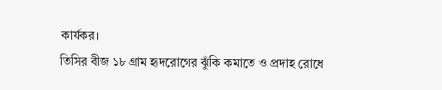কার্যকর।
তিসির বীজ ১৮ গ্রাম হৃদরোগের ঝুঁকি কমাতে ও প্রদাহ রোধে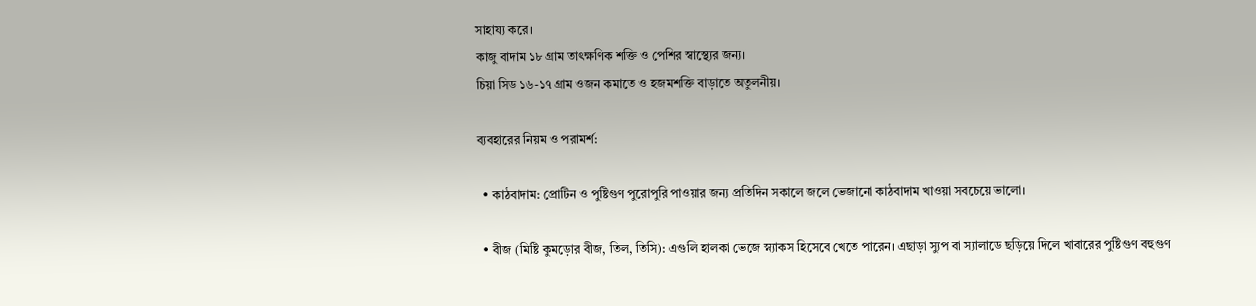সাহায্য করে।
কাজু বাদাম ১৮ গ্রাম তাৎক্ষণিক শক্তি ও পেশির স্বাস্থ্যের জন্য।
চিয়া সিড ১৬-১৭ গ্রাম ওজন কমাতে ও হজমশক্তি বাড়াতে অতুলনীয়।

ব্যবহারের নিয়ম ও পরামর্শ:

  • কাঠবাদাম: প্রোটিন ও পুষ্টিগুণ পুরোপুরি পাওয়ার জন্য প্রতিদিন সকালে জলে ভেজানো কাঠবাদাম খাওয়া সবচেয়ে ভালো।

  • বীজ (মিষ্টি কুমড়োর বীজ, তিল, তিসি): এগুলি হালকা ভেজে স্ন্যাকস হিসেবে খেতে পারেন। এছাড়া স্যুপ বা স্যালাডে ছড়িয়ে দিলে খাবারের পুষ্টিগুণ বহুগুণ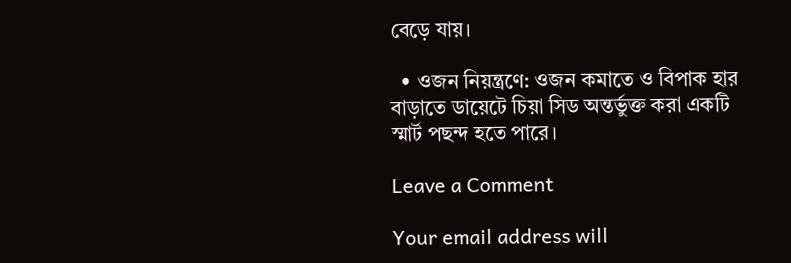বেড়ে যায়।

  • ওজন নিয়ন্ত্রণে: ওজন কমাতে ও বিপাক হার বাড়াতে ডায়েটে চিয়া সিড অন্তর্ভুক্ত করা একটি স্মার্ট পছন্দ হতে পারে।

Leave a Comment

Your email address will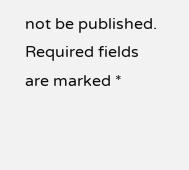not be published. Required fields are marked *